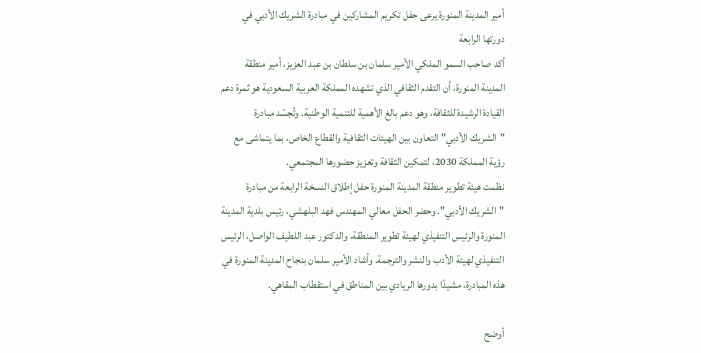أمير المدينة المنورة يرعى حفل تكريم المشاركين في مبادرة الشريك الأدبي في دورتها الرابعة
أكد صاحب السمو الملكي الأمير سلمان بن سلطان بن عبد العزيز، أمير منطقة المدينة المنورة، أن التقدم الثقافي الذي تشهده المملكة العربية السعودية هو ثمرة دعم القيادة الرشيدة للثقافة، وهو دعم بالغ الأهمية للتنمية الوطنية. وتُجسّد مبادرة "الشريك الأدبي" التعاون بين الهيئات الثقافية والقطاع الخاص، بما يتماشى مع رؤية المملكة 2030، لتمكين الثقافة وتعزيز حضورها المجتمعي.
نظمت هيئة تطوير منطقة المدينة المنورة حفل إطلاق النسخة الرابعة من مبادرة "الشريك الأدبي". وحضر الحفل معالي المهندس فهد البلهشي، رئيس بلدية المدينة المنورة والرئيس التنفيذي لهيئة تطوير المنطقة، والدكتور عبد اللطيف الواصل، الرئيس التنفيذي لهيئة الأدب والنشر والترجمة. وأشاد الأمير سلمان بنجاح المدينة المنورة في هذه المبادرة، مشيدًا بدورها الريادي بين المناطق في استقطاب المقاهي.

أوضح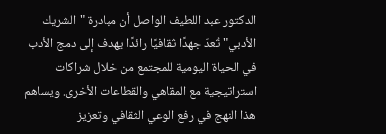الدكتور عبد اللطيف الواصل أن مبادرة "الشريك الأدبي" تُعدّ جهدًا ثقافيًا رائدًا يهدف إلى دمج الأدب في الحياة اليومية للمجتمع من خلال شراكات استراتيجية مع المقاهي والقطاعات الأخرى. ويساهم هذا النهج في رفع الوعي الثقافي وتعزيز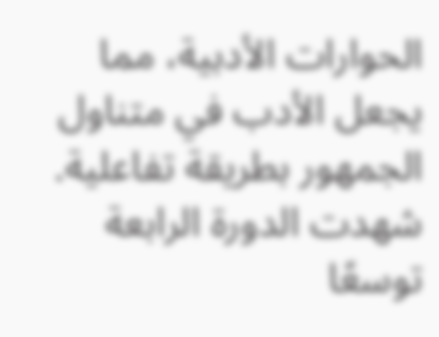الحوارات الأدبية، مما يجعل الأدب في متناول الجمهور بطريقة تفاعلية.
شهدت الدورة الرابعة توسعًا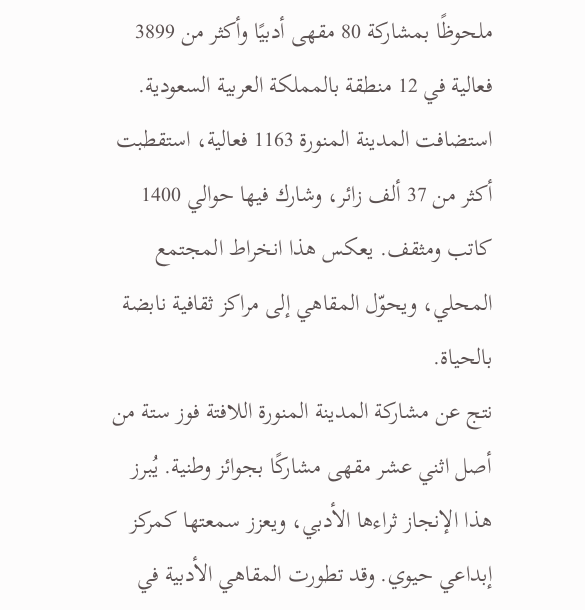ملحوظًا بمشاركة 80 مقهى أدبيًا وأكثر من 3899 فعالية في 12 منطقة بالمملكة العربية السعودية. استضافت المدينة المنورة 1163 فعالية، استقطبت أكثر من 37 ألف زائر، وشارك فيها حوالي 1400 كاتب ومثقف. يعكس هذا انخراط المجتمع المحلي، ويحوّل المقاهي إلى مراكز ثقافية نابضة بالحياة.
نتج عن مشاركة المدينة المنورة اللافتة فوز ستة من أصل اثني عشر مقهى مشاركًا بجوائز وطنية. يُبرز هذا الإنجاز ثراءها الأدبي، ويعزز سمعتها كمركز إبداعي حيوي. وقد تطورت المقاهي الأدبية في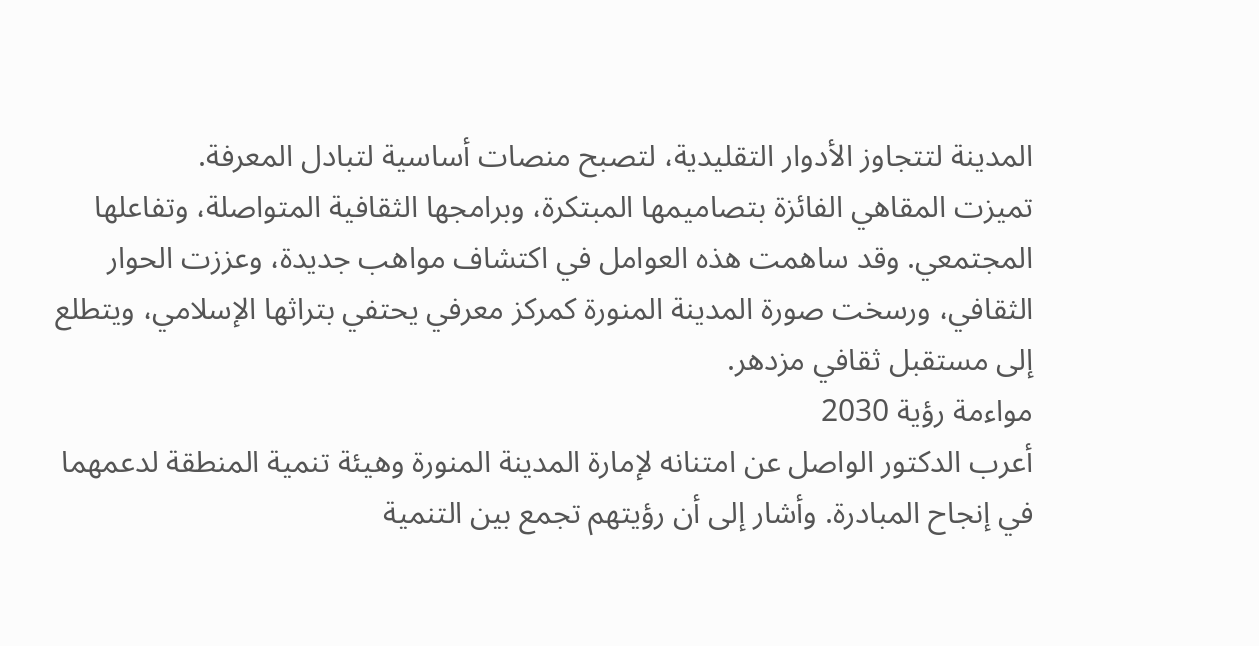المدينة لتتجاوز الأدوار التقليدية، لتصبح منصات أساسية لتبادل المعرفة.
تميزت المقاهي الفائزة بتصاميمها المبتكرة، وبرامجها الثقافية المتواصلة، وتفاعلها المجتمعي. وقد ساهمت هذه العوامل في اكتشاف مواهب جديدة، وعززت الحوار الثقافي، ورسخت صورة المدينة المنورة كمركز معرفي يحتفي بتراثها الإسلامي، ويتطلع إلى مستقبل ثقافي مزدهر.
مواءمة رؤية 2030
أعرب الدكتور الواصل عن امتنانه لإمارة المدينة المنورة وهيئة تنمية المنطقة لدعمهما في إنجاح المبادرة. وأشار إلى أن رؤيتهم تجمع بين التنمية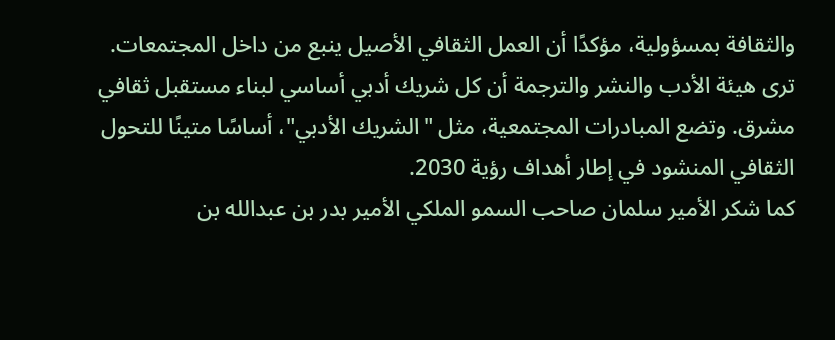والثقافة بمسؤولية، مؤكدًا أن العمل الثقافي الأصيل ينبع من داخل المجتمعات.
ترى هيئة الأدب والنشر والترجمة أن كل شريك أدبي أساسي لبناء مستقبل ثقافي مشرق. وتضع المبادرات المجتمعية، مثل "الشريك الأدبي"، أساسًا متينًا للتحول الثقافي المنشود في إطار أهداف رؤية 2030.
كما شكر الأمير سلمان صاحب السمو الملكي الأمير بدر بن عبدالله بن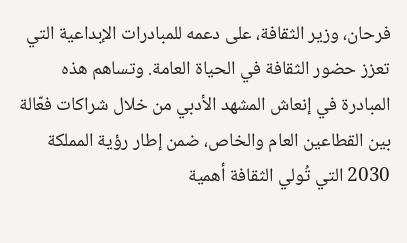فرحان، وزير الثقافة، على دعمه للمبادرات الإبداعية التي تعزز حضور الثقافة في الحياة العامة. وتساهم هذه المبادرة في إنعاش المشهد الأدبي من خلال شراكات فعّالة بين القطاعين العام والخاص، ضمن إطار رؤية المملكة 2030 التي تُولي الثقافة أهمية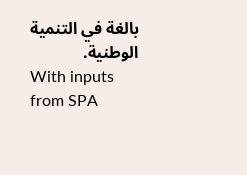بالغة في التنمية الوطنية.
With inputs from SPA